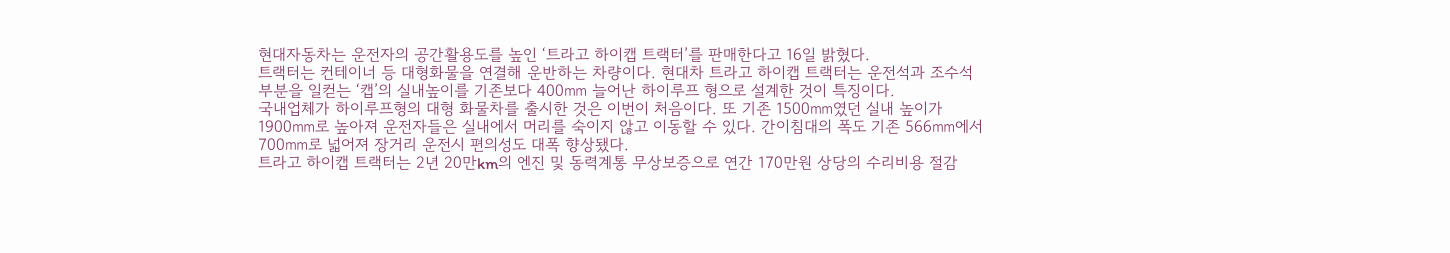현대자동차는 운전자의 공간활용도를 높인 ‘트라고 하이캡 트랙터’를 판매한다고 16일 밝혔다.
트랙터는 컨테이너 등 대형화물을 연결해 운반하는 차량이다. 현대차 트라고 하이캡 트랙터는 운전석과 조수석 부분을 일컫는 ‘캡’의 실내높이를 기존보다 400㎜ 늘어난 하이루프 형으로 설계한 것이 특징이다.
국내업체가 하이루프형의 대형 화물차를 출시한 것은 이번이 처음이다. 또 기존 1500㎜였던 실내 높이가 1900㎜로 높아져 운전자들은 실내에서 머리를 숙이지 않고 이동할 수 있다. 간이침대의 폭도 기존 566㎜에서 700㎜로 넓어져 장거리 운전시 편의성도 대폭 향상됐다.
트라고 하이캡 트랙터는 2년 20만km의 엔진 및 동력계통 무상보증으로 연간 170만원 상당의 수리비용 절감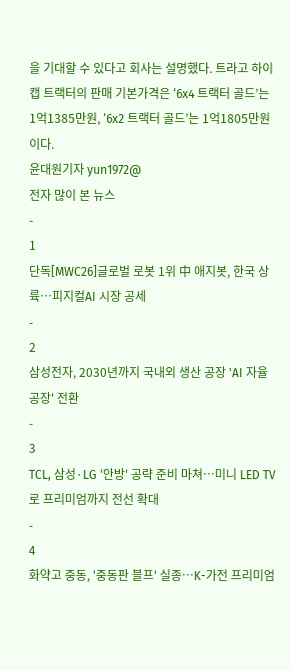을 기대할 수 있다고 회사는 설명했다. 트라고 하이캡 트랙터의 판매 기본가격은 ‘6x4 트랙터 골드’는 1억1385만원, ‘6x2 트랙터 골드’는 1억1805만원이다.
윤대원기자 yun1972@
전자 많이 본 뉴스
-
1
단독[MWC26]글로벌 로봇 1위 中 애지봇, 한국 상륙…피지컬AI 시장 공세
-
2
삼성전자, 2030년까지 국내외 생산 공장 'AI 자율 공장' 전환
-
3
TCL, 삼성·LG '안방' 공략 준비 마쳐…미니 LED TV로 프리미엄까지 전선 확대
-
4
화약고 중동, '중동판 블프' 실종…K-가전 프리미엄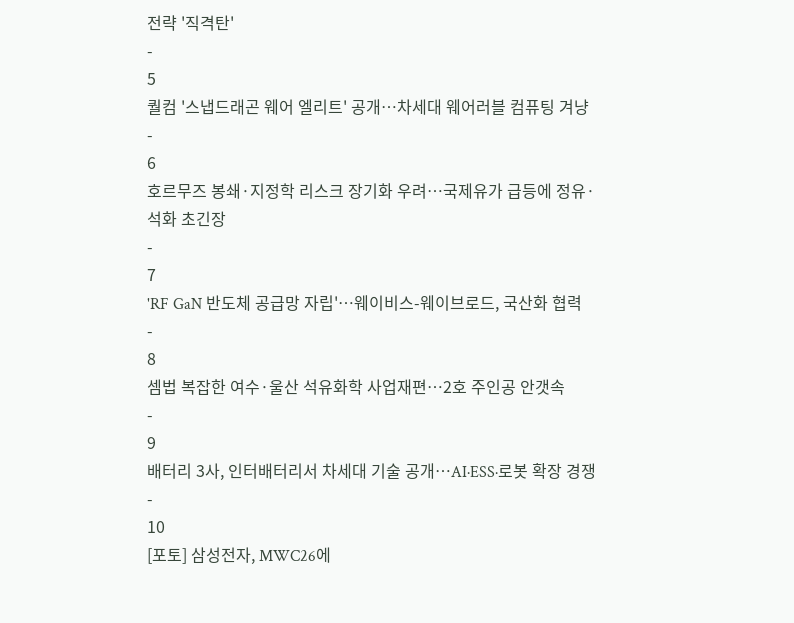전략 '직격탄'
-
5
퀄컴 '스냅드래곤 웨어 엘리트' 공개…차세대 웨어러블 컴퓨팅 겨냥
-
6
호르무즈 봉쇄·지정학 리스크 장기화 우려…국제유가 급등에 정유·석화 초긴장
-
7
'RF GaN 반도체 공급망 자립'…웨이비스-웨이브로드, 국산화 협력
-
8
셈법 복잡한 여수·울산 석유화학 사업재편…2호 주인공 안갯속
-
9
배터리 3사, 인터배터리서 차세대 기술 공개…AI·ESS·로봇 확장 경쟁
-
10
[포토] 삼성전자, MWC26에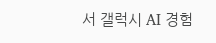서 갤럭시 AI 경험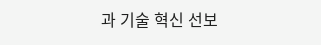과 기술 혁신 선보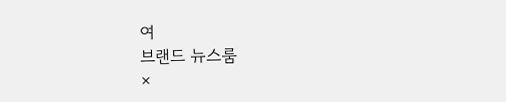여
브랜드 뉴스룸
×